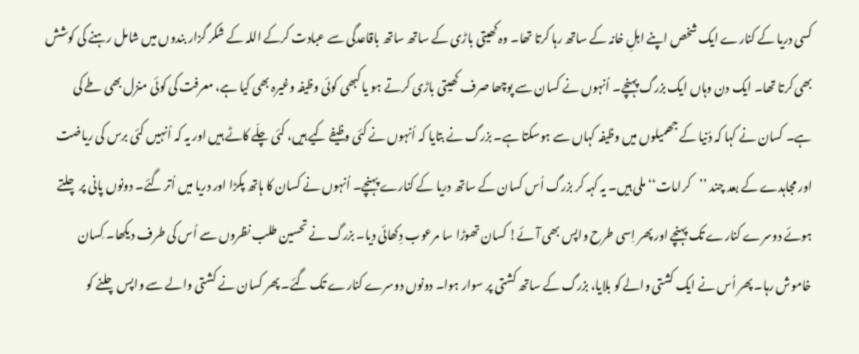کسی دریا کے کنارے ایک شخص اپنے اہلِ خانہ کے ساتھ رہا کرتا تھا۔ وہ کھیتی باڑی کے ساتھ ساتھ باقاعدگی سے عبادت کرکے اللہ کے شکر گزار بندوں میں شامل رہنے کی کوشش بھی کرتا تھا۔ ایک دن وہاں ایک بزرگ پہنچے۔ اُنہوں نے کسان سے پوچھا صرف کھیتی باڑی کرتے ہو یا کبھی کوئی وظیفہ وغیرہ بھی کیا ہے، معرفت کی کوئی منزل بھی طے کی ہے۔ کسان نے کہا کہ دُنیا کے جھمیلوں میں وظیفہ کہاں سے ہوسکتا ہے۔ بزرگ نے بتایا کہ اُنہوں نے کئی وظیفے کیے ہیں، کئی چلّے کاٹے ہیں اور یہ کہ اُنہیں کئی برس کی ریاضت اور مجاہدے کے بعد چند ’’کرامات‘‘ ملی ہیں۔ یہ کہہ کر بزرگ اُس کسان کے ساتھ دریا کے کنارے پہنچے۔ اُنہوں نے کسان کا ہاتھ پکڑا اور دریا میں اُتر گئے۔ دونوں پانی پر چلتے ہوئے دوسرے کنارے تک پہنچے اور پھر اِسی طرح واپس بھی آئے! کسان تھوڑا سا مرعوب دِکھائی دیا۔ بزرگ نے تحسین طلب نظروں سے اُس کی طرف دیکھا۔ کِسان خاموش رہا۔ پھر اُس نے ایک کشتی والے کو بلایا، بزرگ کے ساتھ کشتی پر سوار ہوا۔ دونوں دوسرے کنارے تک گئے۔ پھر کسان نے کشتی والے سے واپس چلنے کو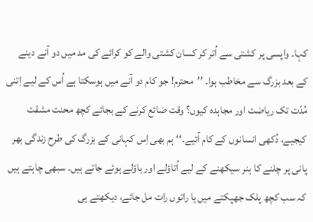کہا۔ واپسی پر کشتی سے اُتر کر کسان کشتی والے کو کرائے کی مد میں دو آنے دینے کے بعد بزرگ سے مخاطب ہوا۔ ’’محترم! جو کام دو آنے میں ہوسکتا ہے اُس کے لیے اِتنی مُدّت تک ریاضت اور مجاہدہ کیوں؟ وقت ضائع کرنے کے بجائے کچھ محنت مشقت کیجیے، دُکھی انسانوں کے کام آئیے۔‘‘ ہم بھی اِس کہانی کے بزرگ کی طرح زندگی بھر پانی پر چلنے کا ہنر سیکھنے کے لیے اُتاؤلے اور باؤلے ہوئے جاتے ہیں۔ سبھی چاہتے ہیں کہ سب کچھ پلک جھپکتے میں یا راتوں رات مل جائے، دیکھتے ہی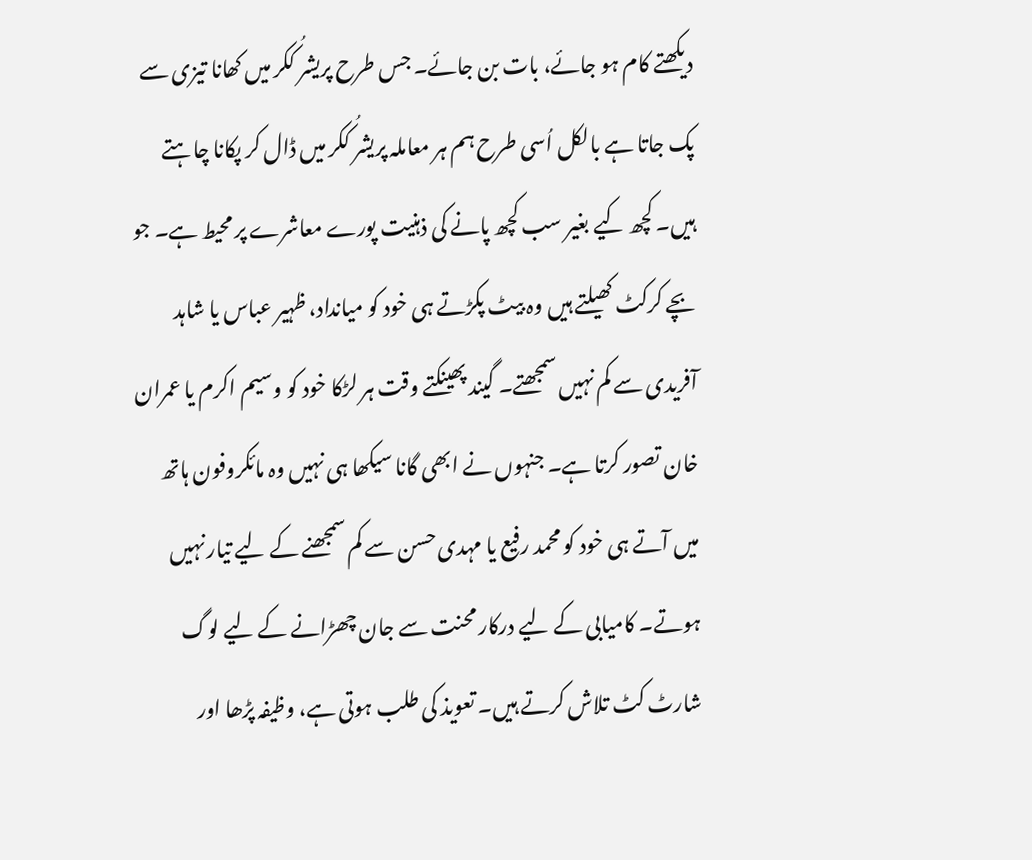دیکھتے کام ہو جائے، بات بن جائے۔ جس طرح پریشر کُکر میں کھانا تیزی سے پک جاتا ہے بالکل اُسی طرح ہم ہر معاملہ پریشر کُکر میں ڈال کر پکانا چاہتے ہیں۔ کچھ کیے بغیر سب کچھ پانے کی ذہنیت پورے معاشرے پر محیط ہے۔ جو بچے کرکٹ کھیلتے ہیں وہ بیٹ پکڑتے ہی خود کو میانداد، ظہیر عباس یا شاہد آفریدی سے کم نہیں سمجھتے۔ گیند پھینکتے وقت ہر لڑکا خود کو وسیم اکرم یا عمران خان تصور کرتا ہے۔ جنہوں نے ابھی گانا سیکھا ہی نہیں وہ مائکروفون ہاتھ میں آتے ہی خود کو محمد رفیع یا مہدی حسن سے کم سمجھنے کے لیے تیار نہیں ہوتے۔ کامیابی کے لیے درکار محنت سے جان چھڑانے کے لیے لوگ شارٹ کٹ تلاش کرتے ہیں۔ تعویذ کی طلب ہوتی ہے، وظیفہ پڑھا اور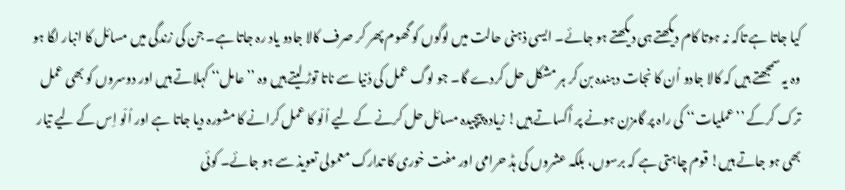کیا جاتا ہے تاکہ نہ ہوتا کام دیکھتے ہی دیکھتے ہو جائے۔ ایسی ذہنی حالت میں لوگوں کو گھوم پھر کر صرف کالا جادو یاد رہ جاتا ہے۔ جن کی زندگی میں مسائل کا انبار لگا ہو وہ یہ سمجھتے ہیں کہ کالا جادو اُن کا نجات دہندہ بن کر ہر مشکل حل کردے گا۔ جو لوگ عمل کی دُنیا سے ناتا توڑ لیتے ہیں وہ ’’عامل‘‘ کہلاتے ہیں اور دوسروں کو بھی عمل ترک کرکے ’’عملیات‘‘ کی راہ پر گامزن ہونے پر اُکساتے ہیں! زیادہ پیچیدہ مسائل حل کرنے کے لیے اُلّو کا عمل کرانے کا مشورہ دیا جاتا ہے اور اُلّو اِس کے لیے تیار بھی ہو جاتے ہیں! قوم چاہتی ہے کہ برسوں، بلکہ عشروں کی ہڈ حرامی اور مفت خوری کا تدارک معمولی تعویذ سے ہو جائے۔ کوئی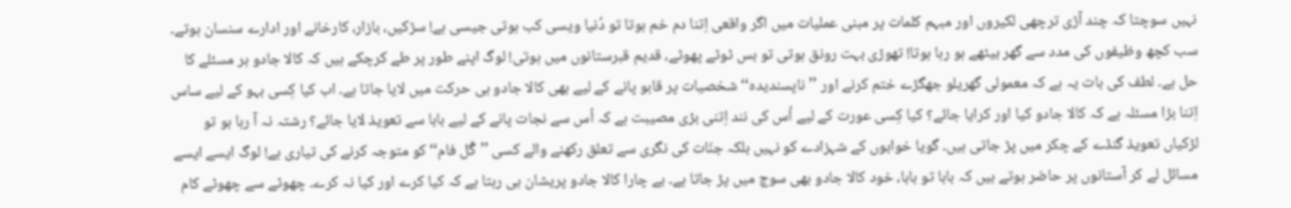نہیں سوچتا کہ چند آڑی ترچھی لکیروں اور مبہم کلمات پر مبنی عملیات میں اگر واقعی اِتنا دم خم ہوتا تو دُنیا ویسی کب ہوتی جیسی ہے! سڑکیں، بازار، کارخانے اور ادارے سنسان ہوتے۔ سب کچھ وظیفوں کی مدد سے گھر بیٹھے ہو رہا ہوتا! تھوڑی بہت رونق ہوتی تو بس ٹوٹے پھوٹے، قدیم قبرستانوں میں ہوتی! لوگ اپنے طور پر طے کرچکے ہیں کہ کالا جادو ہر مسئلے کا حل ہے۔ لطف کی بات یہ ہے کہ معمولی گھریلو جھگڑے ختم کرنے اور ’’ناپسندیدہ‘‘ شخصیات پر قابو پانے کے لیے بھی کالا جادو ہی حرکت میں لایا جاتا ہے۔ اب کیا کِسی بہو کے لیے ساس اِتنا بڑا مسئلہ ہے کہ کالا جادو کیا اور کرایا جائے؟ کیا کِسی عورت کے لیے اُس کی نند اِتنی بڑی مصیبت ہے کہ اُس سے نجات پانے کے لیے بابا سے تعویذ لایا جائے؟ رشتہ نہ آ رہا ہو تو لڑکیاں تعویذ گنڈے کے چکر میں پڑ جاتی ہیں۔ گویا خوابوں کے شہزادے کو نہیں بلکہ جنّات کی نگری سے تعلق رکھنے والے کسی ’’گُل فام‘‘ کو متوجہ کرنے کی تیاری ہے! لوگ ایسے ایسے مسائل لے کر آستانوں پر حاضر ہوتے ہیں کہ بابا تو بابا، خود کالا جادو بھی سوچ میں پڑ جاتا ہے۔ بے چارا کالا جادو پریشان ہی رہتا ہے کہ کیا کرے اور کیا نہ کرے۔ چھوٹے سے چھوٹے کام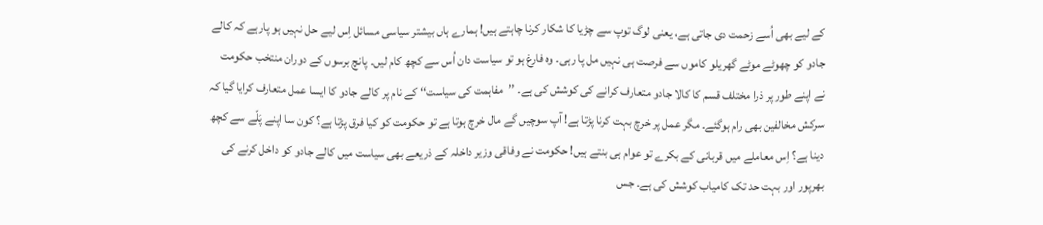کے لیے بھی اُسے زحمت دی جاتی ہے، یعنی لوگ توپ سے چڑیا کا شکار کرنا چاہتے ہیں! ہمارے ہاں بیشتر سیاسی مسائل اِس لیے حل نہیں ہو پارہے کہ کالے جادو کو چھوٹے موٹے گھریلو کاموں سے فرصت ہی نہیں مل پا رہی۔ وہ فارغ ہو تو سیاست دان اُس سے کچھ کام لیں۔ پانچ برسوں کے دوران منتخب حکومت نے اپنے طور پر ذرا مختلف قسم کا کالا جادو متعارف کرانے کی کوشش کی ہے۔ ’’مفاہمت کی سیاست‘‘ کے نام پر کالے جادو کا ایسا عمل متعارف کرایا گیا کہ سرکش مخالفین بھی رام ہوگئے۔ مگر عمل پر خرچ بہت کرنا پڑتا ہے! آپ سوچیں گے مال خرچ ہوتا ہے تو حکومت کو کیا فرق پڑتا ہے؟ کون سا اپنے پَلّے سے کچھ دینا ہے؟ اِس معاملے میں قربانی کے بکرے تو عوام ہی بنتے ہیں! حکومت نے وفاقی وزیر داخلہ کے ذریعے بھی سیاست میں کالے جادو کو داخل کرنے کی بھرپور اور بہت حد تک کامیاب کوشش کی ہے۔ جس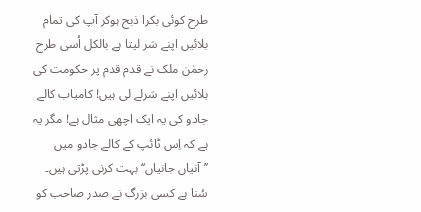طرح کوئی بکرا ذبح ہوکر آپ کی تمام بلائیں اپنے سَر لیتا ہے بالکل اُسی طرح رحمٰن ملک نے قدم قدم پر حکومت کی بلائیں اپنے سَرلے لی ہیں! کامیاب کالے جادو کی یہ ایک اچھی مثال ہے! مگر یہ ہے کہ اِس ٹائپ کے کالے جادو میں ’’آنیاں جانیاں‘‘ بہت کرنی پڑتی ہیں۔ سُنا ہے کسی بزرگ نے صدر صاحب کو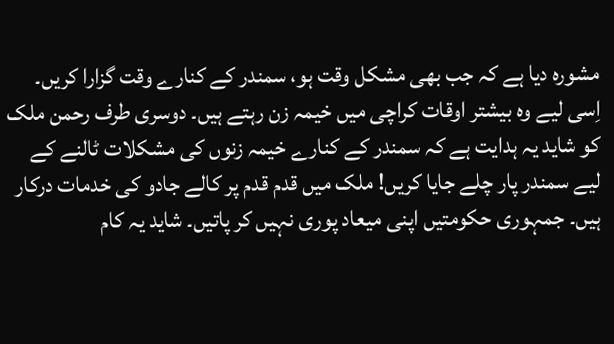مشورہ دیا ہے کہ جب بھی مشکل وقت ہو، سمندر کے کنارے وقت گزارا کریں۔ اِسی لیے وہ بیشتر اوقات کراچی میں خیمہ زن رہتے ہیں۔ دوسری طرف رحمن ملک کو شاید یہ ہدایت ہے کہ سمندر کے کنارے خیمہ زنوں کی مشکلات ٹالنے کے لیے سمندر پار چلے جایا کریں! ملک میں قدم قدم پر کالے جادو کی خدمات درکار ہیں۔ جمہوری حکومتیں اپنی میعاد پوری نہیں کر پاتیں۔ شاید یہ کام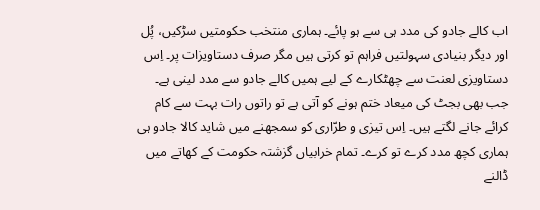اب کالے جادو کی مدد ہی سے ہو پائے۔ ہماری منتخب حکومتیں سڑکیں، پُل اور دیگر بنیادی سہولتیں فراہم تو کرتی ہیں مگر صرف دستاویزات پر۔ اِس دستاویزی لعنت سے چھٹکارے کے لیے ہمیں کالے جادو سے مدد لینی ہے۔ جب بھی بجٹ کی میعاد ختم ہونے کو آتی ہے تو راتوں رات بہت سے کام کرائے جانے لگتے ہیں۔ اِس تیزی و طرّاری کو سمجھنے میں شاید کالا جادو ہی ہماری کچھ مدد کرے تو کرے۔ تمام خرابیاں گزشتہ حکومت کے کھاتے میں ڈالنے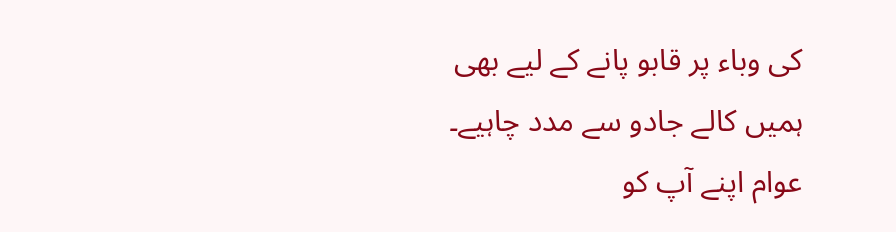کی وباء پر قابو پانے کے لیے بھی ہمیں کالے جادو سے مدد چاہیے۔ عوام اپنے آپ کو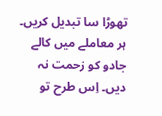تھوڑا سا تبدیل کریں۔ ہر معاملے میں کالے جادو کو زحمت نہ دیں۔ اِس طرح تو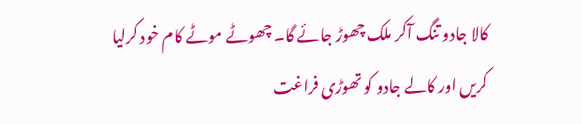کالا جادو تنگ آکر ملک چھوڑ جائے گا۔ چھوٹے موٹے کام خود کرلیا کریں اور کالے جادو کو تھوڑی فراغت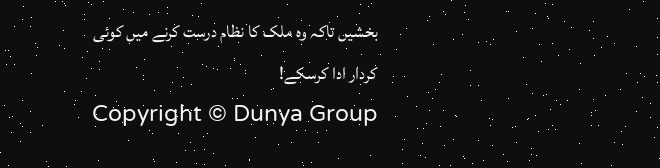بخشیں تاکہ وہ ملک کا نظام درست کرنے میں کوئی کردار ادا کرسکے!
Copyright © Dunya Group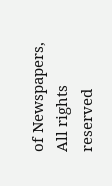of Newspapers, All rights reserved